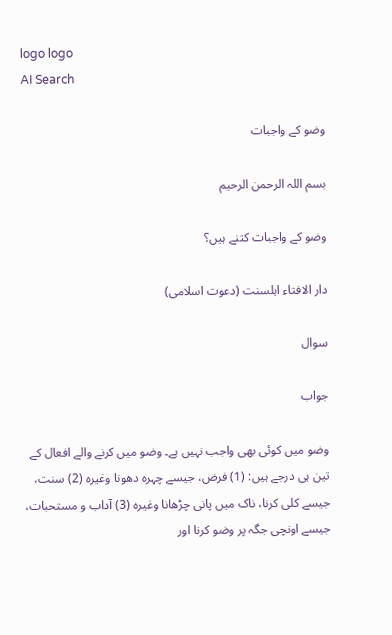logo logo
AI Search

وضو کے واجبات

بسم اللہ الرحمن الرحيم

وضو کے واجبات کتنے ہیں؟

دار الافتاء اہلسنت (دعوت اسلامی)

سوال

جواب

وضو میں کوئی بھی واجب نہیں ہے۔ وضو میں کرنے والے افعال کے تین ہی درجے ہیں: (1) فرض، جیسے چہرہ دھونا وغیرہ (2) سنت، جیسے کلی کرنا، ناک میں پانی چڑھانا وغیرہ (3) آداب و مستحبات، جیسے اونچی جگہ پر وضو کرنا اور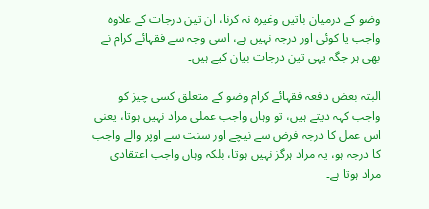وضو کے درمیان باتیں وغیرہ نہ کرنا، ان تین درجات کے علاوہ واجب یا کوئی اور درجہ نہیں ہے، اسی وجہ سے فقہائے کرام نے بھی ہر جگہ یہی تین درجات بیان کیے ہیں۔

البتہ بعض دفعہ فقہائے کرام وضو کے متعلق کسی چیز کو واجب کہہ دیتے ہیں، تو وہاں واجب عملی مراد نہیں ہوتا، یعنی اس عمل کا درجہ فرض سے نیچے اور سنت سے اوپر والے واجب کا درجہ ہو، یہ مراد ہرگز نہیں ہوتا، بلکہ وہاں واجب اعتقادی مراد ہوتا ہے۔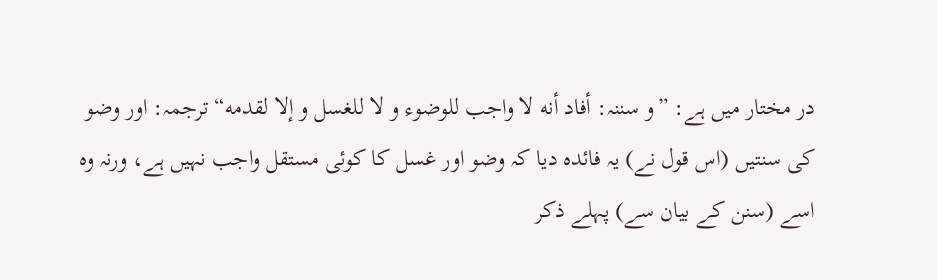در مختار میں ہے: ”و سننہ: أفاد أنه لا واجب للوضوء و لا للغسل و إلا لقدمه“ ترجمہ: اور وضو کی سنتیں (اس قول نے) یہ فائدہ دیا کہ وضو اور غسل کا کوئی مستقل واجب نہیں ہے، ورنہ وہ اسے (سنن کے بیان سے) پہلے ذکر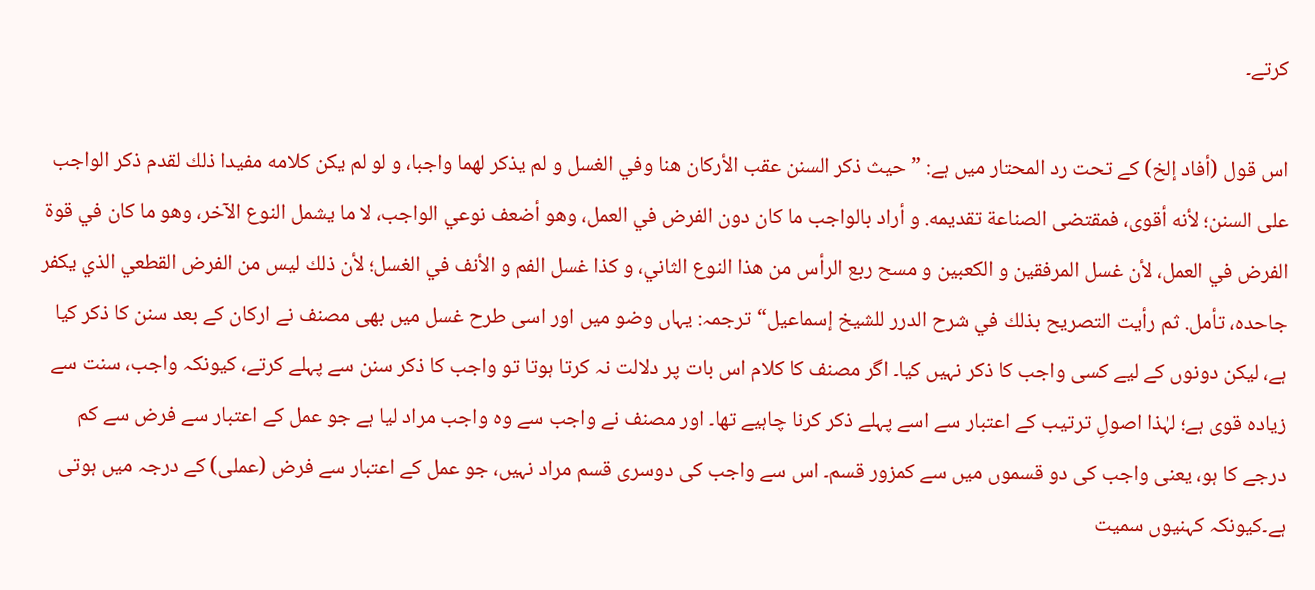کرتے۔

اس قول (أفاد إلخ) کے تحت رد المحتار میں ہے: ”حيث ذكر السنن عقب الأركان هنا وفي الغسل و لم يذكر لهما واجبا، و لو لم يكن كلامه مفيدا ذلك لقدم ذكر الواجب على السنن؛ لأنه أقوى، فمقتضى الصناعة تقديمه. و أراد بالواجب ما كان دون الفرض في العمل، وهو أضعف نوعي الواجب، لا ما يشمل النوع الآخر، وهو ما كان في قوة الفرض في العمل، لأن غسل المرفقين و الكعبين و مسح ربع الرأس من هذا النوع الثاني، و كذا غسل الفم و الأنف في الغسل؛ لأن ذلك ليس من الفرض القطعي الذي يكفر جاحده، تأمل. ثم رأيت التصريح بذلك في شرح الدرر للشيخ إسماعيل“ ترجمہ: یہاں وضو میں اور اسی طرح غسل میں بھی مصنف نے ارکان کے بعد سنن کا ذکر کیا ہے، لیکن دونوں کے لیے کسی واجب کا ذکر نہیں کیا۔ اگر مصنف کا کلام اس بات پر دلالت نہ کرتا ہوتا تو واجب کا ذکر سنن سے پہلے کرتے، کیونکہ واجب، سنت سے زیادہ قوی ہے؛ لہٰذا اصولِ ترتیب کے اعتبار سے اسے پہلے ذکر کرنا چاہیے تھا۔ اور مصنف نے واجب سے وہ واجب مراد لیا ہے جو عمل کے اعتبار سے فرض سے کم درجے کا ہو، یعنی واجب کی دو قسموں میں سے کمزور قسم۔ اس سے واجب کی دوسری قسم مراد نہیں، جو عمل کے اعتبار سے فرض (عملی) کے درجہ میں ہوتی ہے۔کیونکہ کہنیوں سمیت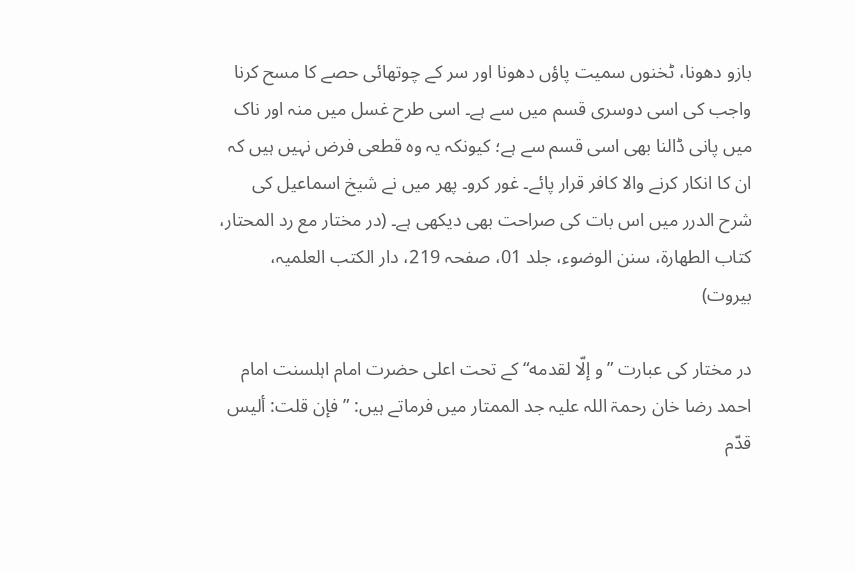بازو دھونا، ٹخنوں سمیت پاؤں دھونا اور سر کے چوتھائی حصے کا مسح کرنا واجب کی اسی دوسری قسم میں سے ہے۔ اسی طرح غسل میں منہ اور ناک میں پانی ڈالنا بھی اسی قسم سے ہے؛ کیونکہ یہ وہ قطعی فرض نہیں ہیں کہ ان کا انکار کرنے والا کافر قرار پائے۔ غور کرو۔ پھر میں نے شیخ اسماعیل کی شرح الدرر میں اس بات کی صراحت بھی دیکھی ہے۔ (در مختار مع رد المحتار، کتاب الطهارة، سنن الوضوء، جلد 01، صفحہ 219، دار الکتب العلمیہ، بیروت)

در مختار کی عبارت ”و إلّا لقدمه“ کے تحت اعلی حضرت امام اہلسنت امام احمد رضا خان رحمۃ اللہ علیہ جد الممتار میں فرماتے ہیں: ”فإن قلت: أليس قدّم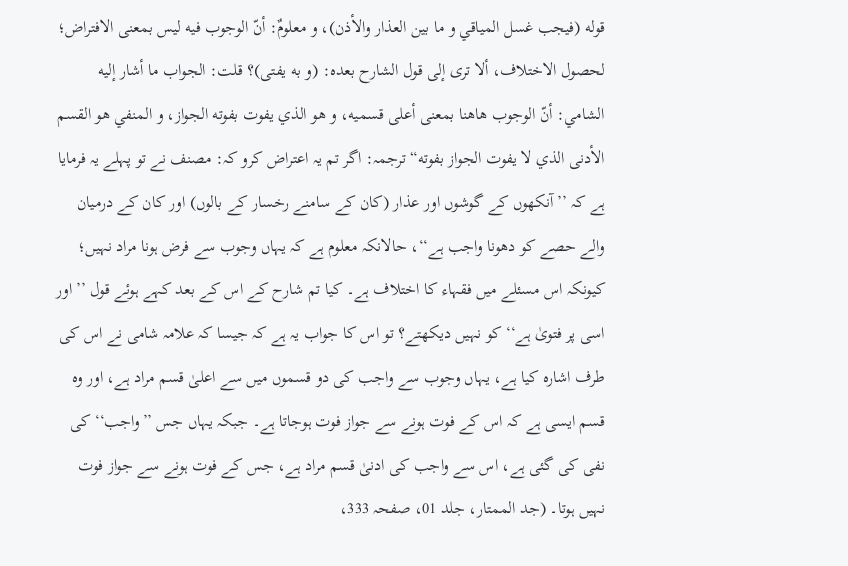قوله (فيجب غسل المياقي و ما بين العذار والأذن)، و معلومٌ: أنّ الوجوب فيه ليس بمعنى الافتراض؛ لحصول الاختلاف، ألا ترى إلى قول الشارح بعده: (و به يفتى)؟ قلت: الجواب ما أشار إليه الشامي: أنّ الوجوب هاهنا بمعنى أعلى قسميه، و هو الذي يفوت بفوته الجواز، و المنفي هو القسم الأدنى الذي لا يفوت الجواز بفوته“ ترجمہ: اگر تم یہ اعتراض کرو کہ: مصنف نے تو پہلے یہ فرمایا ہے کہ ’’آنکھوں کے گوشوں اور عذار (کان کے سامنے رخسار کے بالوں) اور کان کے درمیان والے حصے کو دھونا واجب ہے‘‘، حالانکہ معلوم ہے کہ یہاں وجوب سے فرض ہونا مراد نہیں؛ کیونکہ اس مسئلے میں فقہاء کا اختلاف ہے۔ کیا تم شارح کے اس کے بعد کہے ہوئے قول ’’اور اسی پر فتویٰ ہے‘‘ کو نہیں دیکھتے؟ تو اس کا جواب یہ ہے کہ جیسا کہ علامہ شامی نے اس کی طرف اشارہ کیا ہے، یہاں وجوب سے واجب کی دو قسموں میں سے اعلیٰ قسم مراد ہے، اور وہ قسم ایسی ہے کہ اس کے فوت ہونے سے جواز فوت ہوجاتا ہے۔ جبکہ یہاں جس ’’واجب‘‘ کی نفی کی گئی ہے، اس سے واجب کی ادنیٰ قسم مراد ہے، جس کے فوت ہونے سے جواز فوت نہیں ہوتا۔ (جد الممتار، جلد 01، صفحہ 333،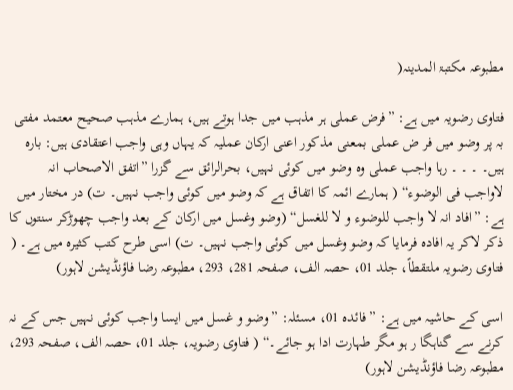مطبوعہ مکتبۃ المدینہ(

فتاوی رضویہ میں ہے: ”فرض عملی ہر مذہب میں جدا ہوتے ہیں، ہمارے مذہب صحیح معتمد مفتی بہ پر وضو میں فر ض عملی بمعنی مذکور اعنی ارکان عملیہ کہ یہاں وہی واجب اعتقادی ہیں: بارہ ہیں۔ ۔ ۔ ۔ رہا واجب عملی وہ وضو میں کوئی نہیں، بحرالرائق سے گزرا ”اتفق الاصحاب انہ لاواجب فی الوضوء“ ( ہمارے ائمہ کا اتفاق ہے کہ وضو میں کوئی واجب نہیں۔ ت) در مختار میں ہے: ”افاد انہ لا واجب للوضوء و لا للغسل“ (وضو وغسل میں ارکان کے بعد واجب چھوڑکر سنتوں کا ذکر لاکر یہ افادہ فرمایا کہ وضو وغسل میں کوئی واجب نہیں۔ ت) اسی طرح کتب کثیرہ میں ہے۔ ( فتاوی رضویہ ملتقطاً، جلد 01، حصہ الف، صفحہ 281، 293، مطبوعہ رضا فاؤنڈیشن لاہور)

اسی کے حاشیہ میں ہے: ”فائدہ 01، مسئلہ: ”وضو و غسل میں ایسا واجب کوئی نہیں جس کے نہ کرنے سے گناہگا ر ہو مگر طہارت ادا ہو جائے۔“ ( فتاوی رضویہ، جلد 01، حصہ الف، صفحہ 293، مطبوعہ رضا فاؤنڈیشن لاہور)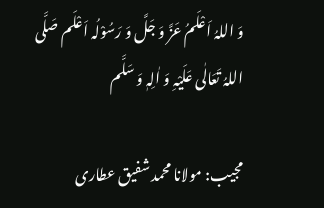وَ اللہُ اَعْلَمُ عَزَّ وَ جَلَّ وَ رَسُوْلُہ اَعْلَم صَلَّی اللہُ تَعَالٰی عَلَیْہِ وَ اٰلِہٖ وَ سَلَّم

مجیب: مولانا محمد شفیق عطاری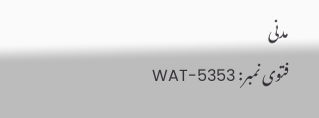مدنی
فتوی نمبر: WAT-5353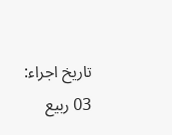تاریخ اجراء: 03 ربیع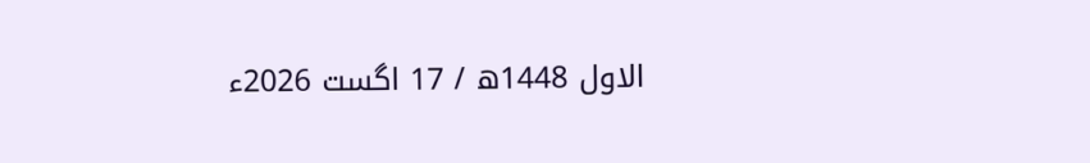الاول 1448ھ / 17 اگست 2026ء